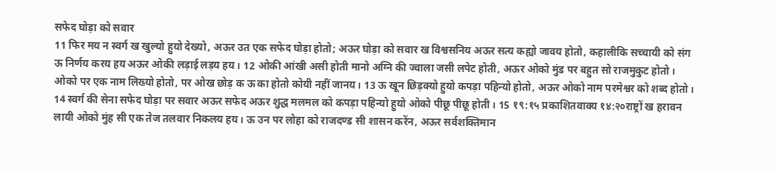सफेद घोड़ा को सवार
11 फिर मय न स्वर्ग ख खुल्यो हुयो देख्यो, अऊर उत एक सफेद घोड़ा होतो; अऊर घोड़ा को सवार ख विश्वसनिय अऊर सत्य कह्यो जावय होतो, कहालीकि सच्चायी को संग ऊ निर्णय करय हय अऊर ओकी लड़ाई लड़य हय। 12 ओकी आंखी असी होती मानो अग्नि की ज्वाला जसी लपेट होती, अऊर ओको मुंड पर बहुत सो राजमुकुट होतो। ओको पर एक नाम लिख्यो होतो, पर ओख छोड़ क ऊ का होतो कोयी नहीं जानय। 13 ऊ खून छिड़क्यो हुयो कपड़ा पहिन्यो होतो, अऊर ओको नाम परमेश्वर को शब्द होतो। 14 स्वर्ग की सेना सफेद घोड़ा पर सवार अऊर सफेद अऊर शुद्ध मलमल को कपड़ा पहिन्यो हुयो ओको पीछू पीछू होती। 15 १९:१५ प्रकाशितवाक्य १४:२०राष्ट्रों ख हरावन लायी ओको मुंह सी एक तेज तलवार निकलय हय। ऊ उन पर लोहा को राजदण्ड सी शासन करेंन, अऊर सर्वशक्तिमान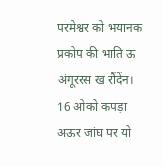परमेश्वर को भयानक प्रकोप की भाति ऊ अंगूररस ख रौंदेंन। 16 ओको कपड़ा अऊर जांघ पर यो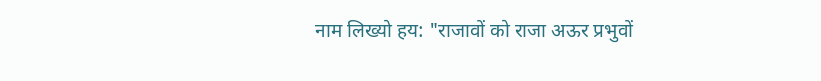नाम लिख्यो हय: "राजावों को राजा अऊर प्रभुवों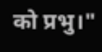को प्रभु।"